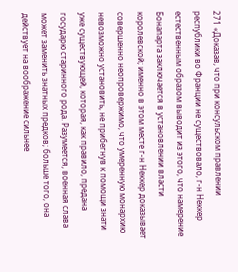271 «Доказав, что при консульском правлении республики во Франции не существовало, г-н Неккер естественным образом выводит из этого, что намерение Бонапарта заключается в установлении власти королевской; именно в этом месте г-н Неккер доказывает совершенно неопровержимо, что умеренную монархию невозможно установить, не прибегнув к помощи знати уже существующей, которая, как правило, предана государю старинного рода. Разумеется, военная слава может заменить знатных предков; больше того, она действует на воображение сильнее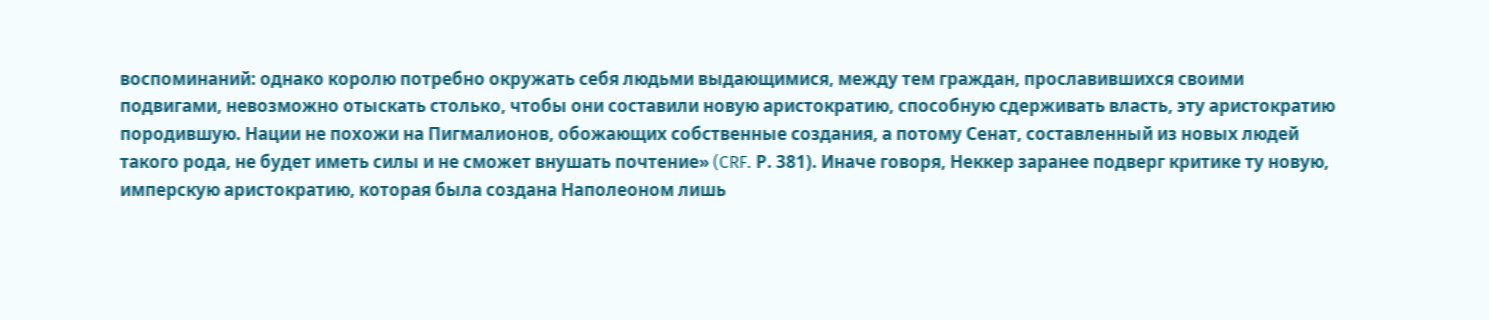воспоминаний: однако королю потребно окружать себя людьми выдающимися, между тем граждан, прославившихся своими подвигами, невозможно отыскать столько, чтобы они составили новую аристократию, способную сдерживать власть, эту аристократию породившую. Нации не похожи на Пигмалионов, обожающих собственные создания, а потому Сенат, составленный из новых людей такого рода, не будет иметь силы и не сможет внушать почтение» (CRF. Р. 381). Иначе говоря, Неккер заранее подверг критике ту новую, имперскую аристократию, которая была создана Наполеоном лишь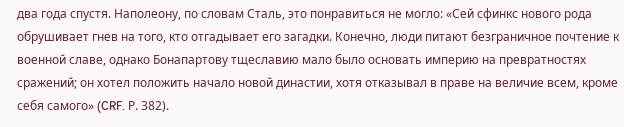два года спустя. Наполеону, по словам Сталь, это понравиться не могло: «Сей сфинкс нового рода обрушивает гнев на того, кто отгадывает его загадки. Конечно, люди питают безграничное почтение к военной славе, однако Бонапартову тщеславию мало было основать империю на превратностях сражений; он хотел положить начало новой династии, хотя отказывал в праве на величие всем, кроме себя самого» (CRF. Р. 382).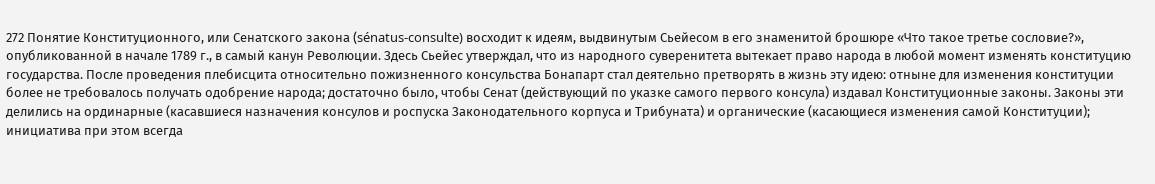272 Понятие Конституционного, или Сенатского закона (sénatus-consulte) восходит к идеям, выдвинутым Сьейесом в его знаменитой брошюре «Что такое третье сословие?», опубликованной в начале 1789 г., в самый канун Революции. Здесь Сьейес утверждал, что из народного суверенитета вытекает право народа в любой момент изменять конституцию государства. После проведения плебисцита относительно пожизненного консульства Бонапарт стал деятельно претворять в жизнь эту идею: отныне для изменения конституции более не требовалось получать одобрение народа; достаточно было, чтобы Сенат (действующий по указке самого первого консула) издавал Конституционные законы. Законы эти делились на ординарные (касавшиеся назначения консулов и роспуска Законодательного корпуса и Трибуната) и органические (касающиеся изменения самой Конституции); инициатива при этом всегда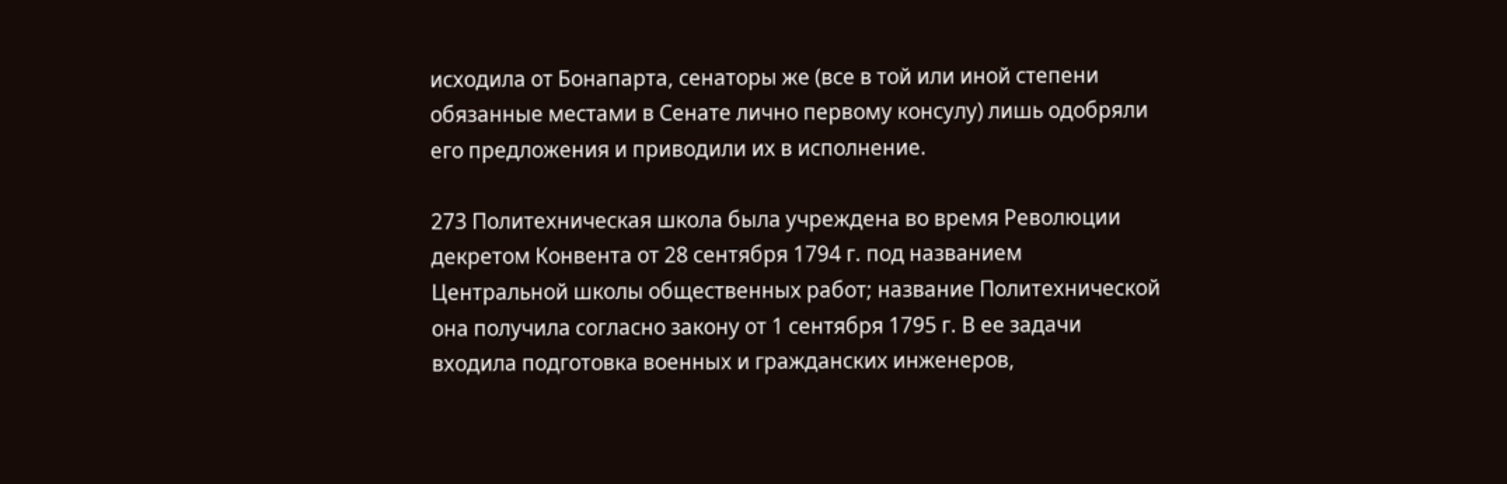исходила от Бонапарта, сенаторы же (все в той или иной степени обязанные местами в Сенате лично первому консулу) лишь одобряли его предложения и приводили их в исполнение.

273 Политехническая школа была учреждена во время Революции декретом Конвента от 28 сентября 1794 г. под названием Центральной школы общественных работ; название Политехнической она получила согласно закону от 1 сентября 1795 г. В ее задачи входила подготовка военных и гражданских инженеров,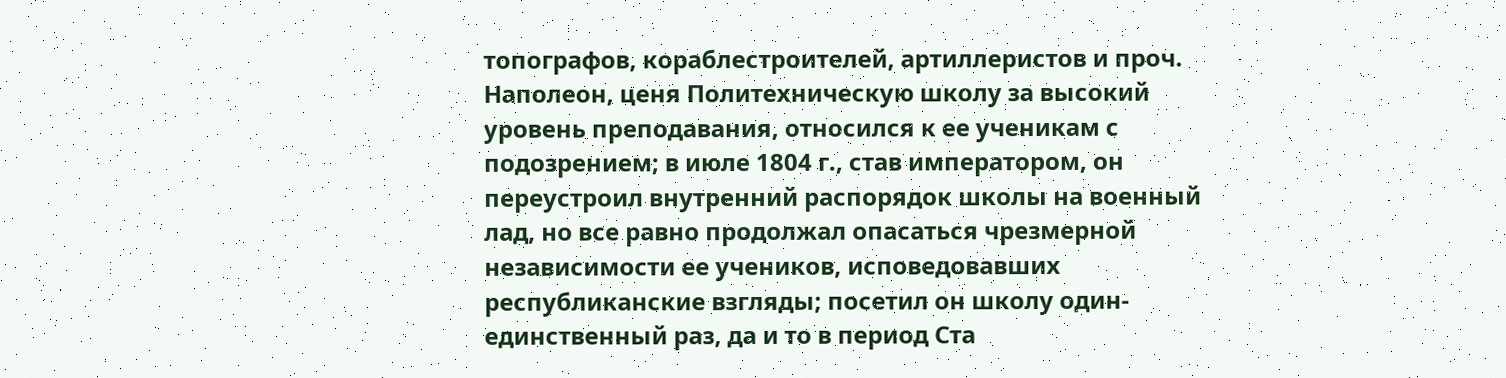топографов, кораблестроителей, артиллеристов и проч. Наполеон, ценя Политехническую школу за высокий уровень преподавания, относился к ее ученикам с подозрением; в июле 1804 г., став императором, он переустроил внутренний распорядок школы на военный лад, но все равно продолжал опасаться чрезмерной независимости ее учеников, исповедовавших республиканские взгляды; посетил он школу один-единственный раз, да и то в период Ста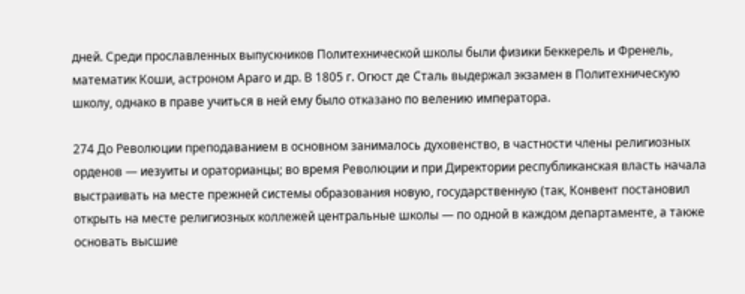дней. Среди прославленных выпускников Политехнической школы были физики Беккерель и Френель, математик Коши, астроном Aparo и др. В 1805 г. Огюст де Сталь выдержал экзамен в Политехническую школу, однако в праве учиться в ней ему было отказано по велению императора.

274 До Революции преподаванием в основном занималось духовенство, в частности члены религиозных орденов — иезуиты и ораторианцы; во время Революции и при Директории республиканская власть начала выстраивать на месте прежней системы образования новую, государственную (так, Конвент постановил открыть на месте религиозных коллежей центральные школы — по одной в каждом департаменте, а также основать высшие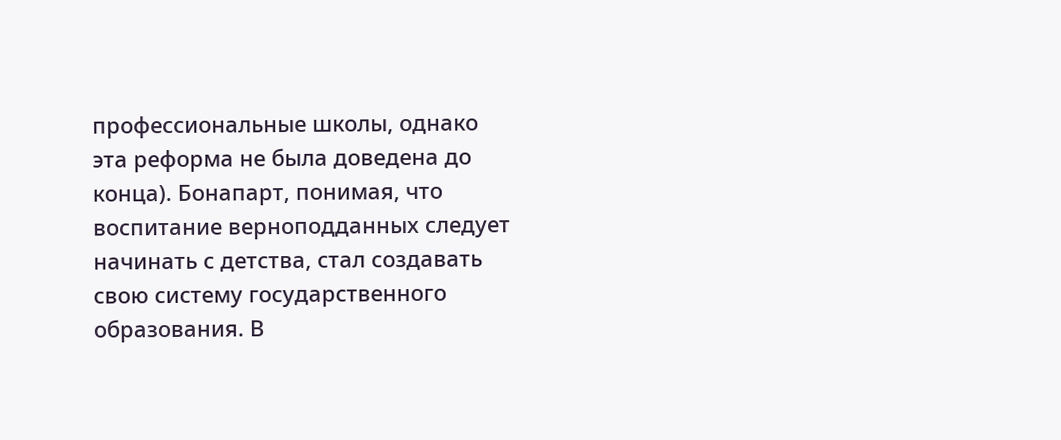профессиональные школы, однако эта реформа не была доведена до конца). Бонапарт, понимая, что воспитание верноподданных следует начинать с детства, стал создавать свою систему государственного образования. В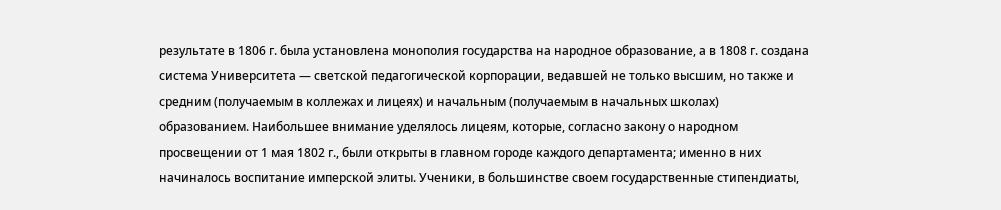результате в 1806 г. была установлена монополия государства на народное образование, а в 1808 г. создана система Университета — светской педагогической корпорации, ведавшей не только высшим, но также и средним (получаемым в коллежах и лицеях) и начальным (получаемым в начальных школах) образованием. Наибольшее внимание уделялось лицеям, которые, согласно закону о народном просвещении от 1 мая 1802 г., были открыты в главном городе каждого департамента; именно в них начиналось воспитание имперской элиты. Ученики, в большинстве своем государственные стипендиаты,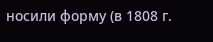носили форму (в 1808 г.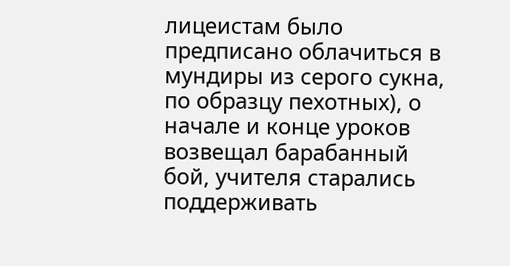лицеистам было предписано облачиться в мундиры из серого сукна, по образцу пехотных), о начале и конце уроков возвещал барабанный бой, учителя старались поддерживать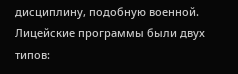дисциплину, подобную военной. Лицейские программы были двух типов: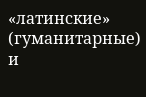«латинские» (гуманитарные) и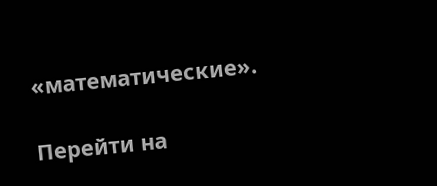«математические».

Перейти на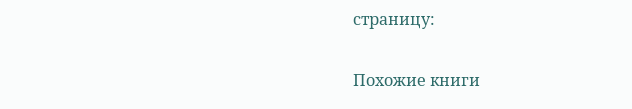страницу:

Похожие книги